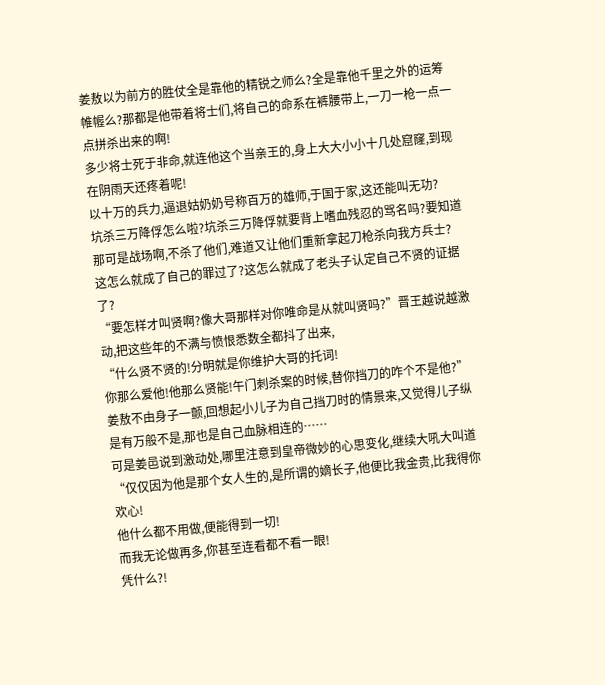姜敖以为前方的胜仗全是靠他的精锐之师么?全是靠他千里之外的运筹帷幄么?那都是他带着将士们,将自己的命系在裤腰带上,一刀一枪一点一点拼杀出来的啊!
多少将士死于非命,就连他这个当亲王的,身上大大小小十几处窟窿,到现在阴雨天还疼着呢!
以十万的兵力,逼退姑奶奶号称百万的雄师,于国于家,这还能叫无功?
坑杀三万降俘怎么啦?坑杀三万降俘就要背上嗜血残忍的骂名吗?要知道那可是战场啊,不杀了他们,难道又让他们重新拿起刀枪杀向我方兵士?
这怎么就成了自己的罪过了?这怎么就成了老头子认定自己不贤的证据了?
“要怎样才叫贤啊?像大哥那样对你唯命是从就叫贤吗?”晋王越说越激动,把这些年的不满与愤恨悉数全都抖了出来,
“什么贤不贤的!分明就是你维护大哥的托词!
你那么爱他!他那么贤能!午门刺杀案的时候,替你挡刀的咋个不是他?”
姜敖不由身子一颤,回想起小儿子为自己挡刀时的情景来,又觉得儿子纵是有万般不是,那也是自己血脉相连的……
可是姜邑说到激动处,哪里注意到皇帝微妙的心思变化,继续大吼大叫道“仅仅因为他是那个女人生的,是所谓的嫡长子,他便比我金贵,比我得你欢心!
他什么都不用做,便能得到一切!
而我无论做再多,你甚至连看都不看一眼!
凭什么?!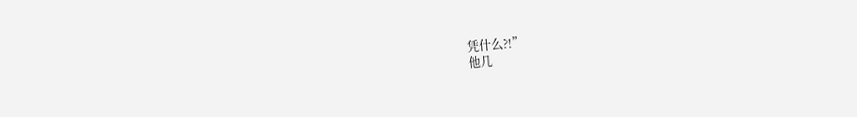凭什么?!”
他几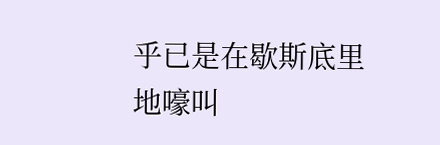乎已是在歇斯底里地嚎叫